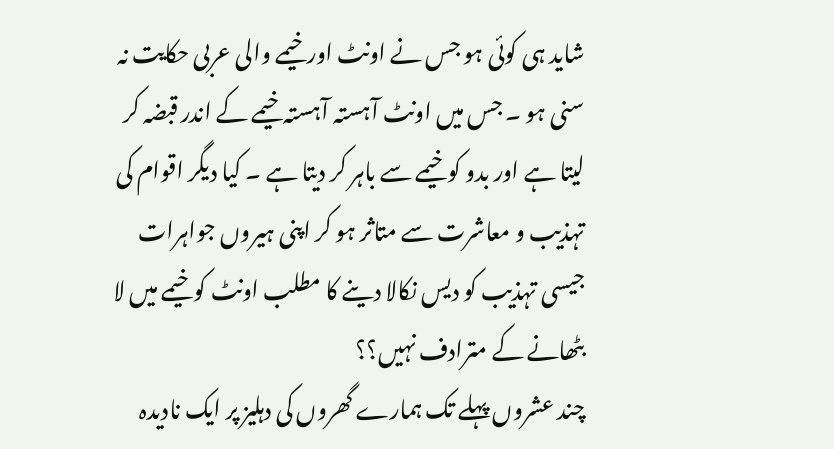شاید ہی کوئی ہو جس نے اونٹ اور خیمے والی عربی حکایت نہ سنی ہو ۔ جس میں اونٹ آہستہ آہستہ خیمے کے اندر قبضہ کر لیتا ہے اور بدو کو خیمے سے باہر کر دیتا ہے ۔ کیا دیگر اقوام کی تہذیب و معاشرت سے متاثر ہو کر اپنی ہیروں جواہرات جیسی تہذیب کو دیس نکالا دینے کا مطلب اونٹ کو خیمے میں لا بٹھانے کے مترادف نہیں؟؟
چند عشروں پہلے تک ہمارے گھروں کی دہلیز پر ایک نادیدہ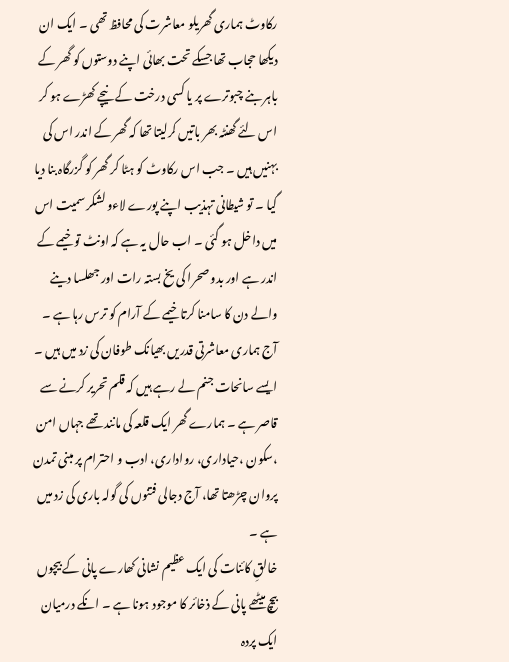رکاوٹ ہماری گھریلو معاشرت کی محافظ تھی ۔ ایک ان دیکھا حجاب تھا جسکے تحت بھائی اپنے دوستوں کو گھر کے باہر بنے چبوترے پر یا کسی درخت کے نیچے کھڑے ہو کر اس لئے گھنٹہ بھر باتیں کرلیتا تھا کہ گھر کے اندر اس کی بہنیں ہیں ۔ جب اس رکاوٹ کو ہٹا کر گھر کو گزرگاہ بنا دیا گیا ۔ تو شیطانی تہذیب اپنے پورے لاءو لشکر سمیت اس میں داخل ہو گئی ۔ اب حال یہ ہے کہ اونٹ تو خیمے کے اندر ہے اور بدو صحرا کی یخ بستہ رات اور جھلسا دینے والے دن کا سامنا کرتا خیمے کے آرام کو ترس رہا ہے ۔
آج ہماری معاشرتی قدریں بھیانک طوفان کی زد میں ہیں ۔ ایسے سانحات جنم لے رہے ہیں کہ قلم تحریر کرنے سے قاصر ہے ۔ ہمارے گھر ایک قلعہ کی مانند تھے جہاں امن ،سکون ،حیاداری، رواداری، ادب و احترام پر مبنی تمدن پروان چڑھتا تھا، آج دجالی فتنوں کی گولہ باری کی زد میں ہے ۔
خالقِ کائنات کی ایک عظیم نشانی کھارے پانی کے بیچوں بیچ میٹھے پانی کے ذخائر کا موجود ہونا ہے ۔ انکے درمیان ایک پردہ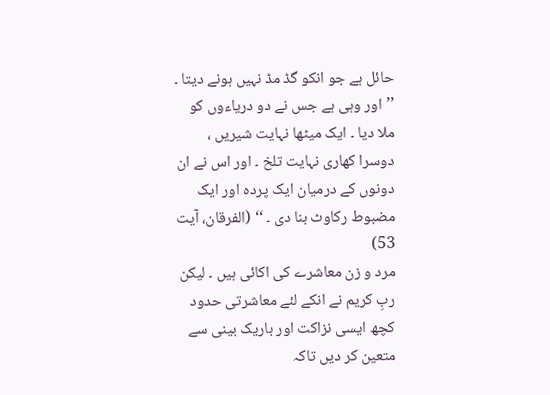حائل ہے جو انکو گڈ مڈ نہیں ہونے دیتا ۔
’’اور وہی ہے جس نے دو دریاءوں کو ملا دیا ۔ ایک میٹھا نہایت شیریں ، دوسرا کھاری نہایت تلخ ۔ اور اس نے ان دونوں کے درمیان ایک پردہ اور ایک مضبوط رکاوٹ بنا دی ۔ ‘‘ (الفرقان، آیت 53)
مرد و زن معاشرے کی اکائی ہیں ۔ لیکن ربِ کریم نے انکے لئے معاشرتی حدود کچھ ایسی نزاکت اور باریک بینی سے متعین کر دیں تاکہ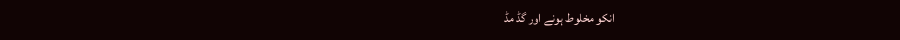انکو مخلوط ہونے اور گڈ مڈ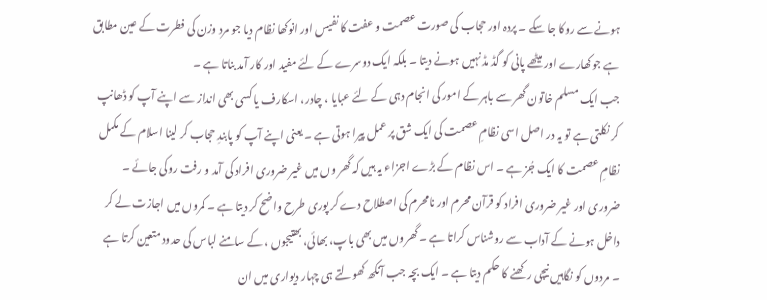ہونے سے روکا جا سکے ۔ پردہ اور حجاب کی صورت عصمت و عفت کا نفیس اور انوکھا نظام دیا جو مرد وزن کی فطرت کے عین مطابق ہے جوکھارے اور میٹھے پانی کو گڈ مڈ نہیں ہونے دیتا ۔ بلکہ ایک دوسرے کے لئے مفید اور کار آمد بناتا ہے ۔
جب ایک مسلم خاتون گھر سے باہر کے امور کی انجام دہی کے لئے عبایا ، چادر، اسکارف یا کسی بھی انداز سے اپنے آپ کو ڈھانپ کر نکلتی ہے تو یہ در اصل اسی نظامِ عصمت کی ایک شق پر عمل پیرا ہوتی ہے ۔ یعنی اپنے آپ کو پابندِ حجاب کر لینا اسلام کے مکمل نظامِ عصمت کا ایک جُز ہے ۔ اس نظام کے بڑے اجزاء یہ ہیں کہ گھر وں میں غیر ضروری افراد کی آمد و رفت روکی جائے ۔ ضروری اور غیر ضروری افراد کو قرآن محرم اور نامحرم کی اصطلاح دے کر پوری طرح واضح کر دیتا ہے ۔ کمروں میں اجازت لے کر داخل ہونے کے آداب سے روشناس کراتا ہے ۔ گھروں میں بھی باپ، بھائی، بھتیجوں ، کے سامنے لباس کی حدود متعین کرتا ہے ۔ مردوں کو نگاہیں نیچی رکھنے کا حکم دیتا ہے ۔ ایک بچہ جب آنکھ کھولتے ہی چہار دیواری میں ان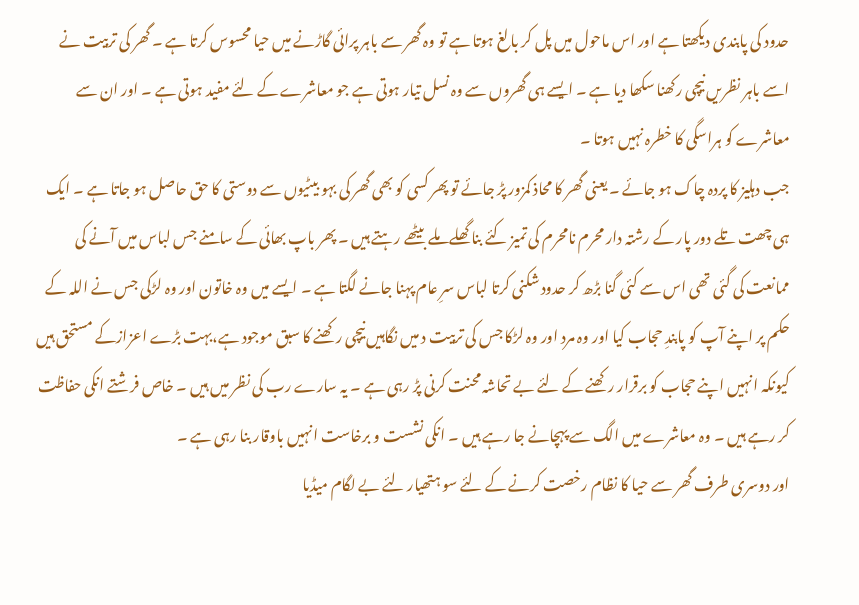حدود کی پابندی دیکھتا ہے اور اس ماحول میں پل کر بالغ ہوتا ہے تو وہ گھر سے باہر پرائی گاڑنے میں حیا محسوس کرتا ہے ۔ گھر کی تربیت نے اسے باہر نظریں نیچی رکھنا سکھا دیا ہے ۔ ایسے ہی گھروں سے وہ نسل تیار ہوتی ہے جو معاشرے کے لئے مفید ہوتی ہے ۔ اور ان سے معاشرے کو ہراسگی کا خطرہ نہیں ہوتا ۔
جب دہلیز کا پردہ چاک ہو جائے ۔ یعنی گھر کا محاذ کمزور پڑ جائے تو پھر کسی کو بھی گھر کی بہو بیٹیوں سے دوستی کا حق حاصل ہو جاتا ہے ۔ ایک ہی چھت تلے دور پار کے رشتہ دار محرم نامحرم کی تمیز کئے بنا گھلے ملے بیٹھے رہتے ہیں ۔ پھر باپ بھائی کے سامنے جس لباس میں آنے کی ممانعت کی گئی تھی اس سے کئی گنا بڑھ کر حدود شکنی کرتا لباس سرِ عام پہنا جانے لگتا ہے ۔ ایسے میں وہ خاتون اور وہ لڑکی جس نے اللہ کے حکم پر اپنے آپ کو پابندِ حجاب کیا اور وہ مرد اور وہ لڑکا جس کی تربیت د میں نگاہیں نیچی رکھنے کا سبق موجود ہے،بہت بڑے اعزازکے مستحق ہیں کیونکہ انہیں اپنے حجاب کو برقرار رکھنے کے لئے بے تحاشہ محنت کرنی پڑ رہی ہے ۔ یہ سارے رب کی نظر میں ہیں ۔ خاص فرشتے انکی حفاظت کر رہے ہیں ۔ وہ معاشرے میں الگ سے پہچانے جا رہے ہیں ۔ انکی نشست و برخاست انہیں باوقار بنا رہی ہے ۔
اور دوسری طرف گھر سے حیا کا نظام رخصت کرنے کے لئے سو ہتھیار لئے بے لگام میڈیا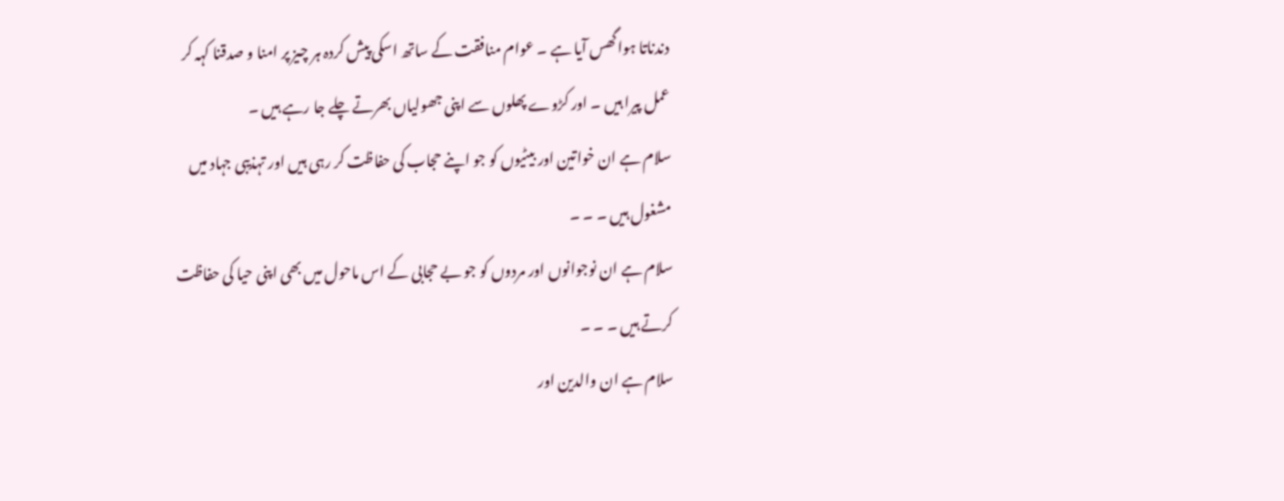دندناتا ہواگھس آیا ہے ۔ عوام منافقت کے ساتھ اسکی پیش کردہ ہر چیز پر امنا و صدقنا کہہ کر عمل پیرا ہیں ۔ اور کڑوے پھلوں سے اپنی جھولیاں بھرتے چلے جا رہے ہیں ۔
سلام ہے ان خواتین اور بیٹیوں کو جو اپنے حجاب کی حفاظت کر رہی ہیں اور تہذیبی جہاد میں مشغول ہیں ۔ ۔ ۔
سلام ہے ان نوجوانوں اور مردوں کو جو بے حجابی کے اس ماحول میں بھی اپنی حیا کی حفاظت کرتے ہیں ۔ ۔ ۔
سلام ہے ان والدین اور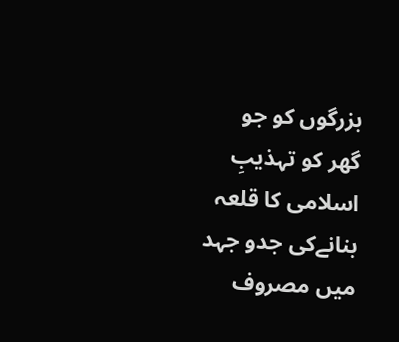بزرگوں کو جو گھر کو تہذیبِ اسلامی کا قلعہ بنانےکی جدو جہد میں مصروف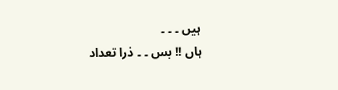ہیں ۔ ۔ ۔
ہاں !! بس ۔ ۔ ذرا تعداد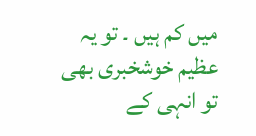میں کم ہیں ۔ تو یہ عظیم خوشخبری بھی تو انہی کے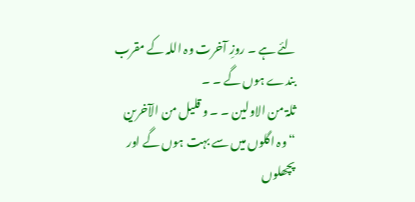لئے ہے ۔ روزِ آخرت وہ اللہ کے مقرب بندے ہوں گے ۔ ۔
ثلۃ من الاولین ۔ ۔ و قلیل من الآخرین “وہ اگلوں میں سے بہت ہوں گے اور پچھلوں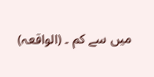میں سے کم ۔ (الواقعہ)